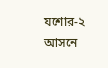যশোর-২ আসনে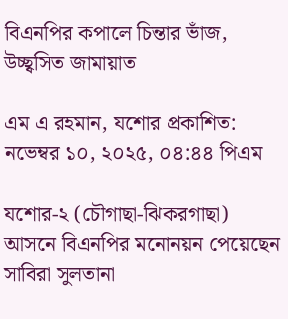বিএনপির কপালে চিন্তার ভাঁজ, উচ্ছ্বসিত জামায়াত

এম এ রহমান, যশোর প্রকাশিত: নভেম্বর ১০, ২০২৫, ০৪:৪৪ পিএম

যশোর-২ (চৌগাছা-ঝিকরগাছা) আসনে বিএনপির মনোনয়ন পেয়েছেন সাবিরা সুলতানা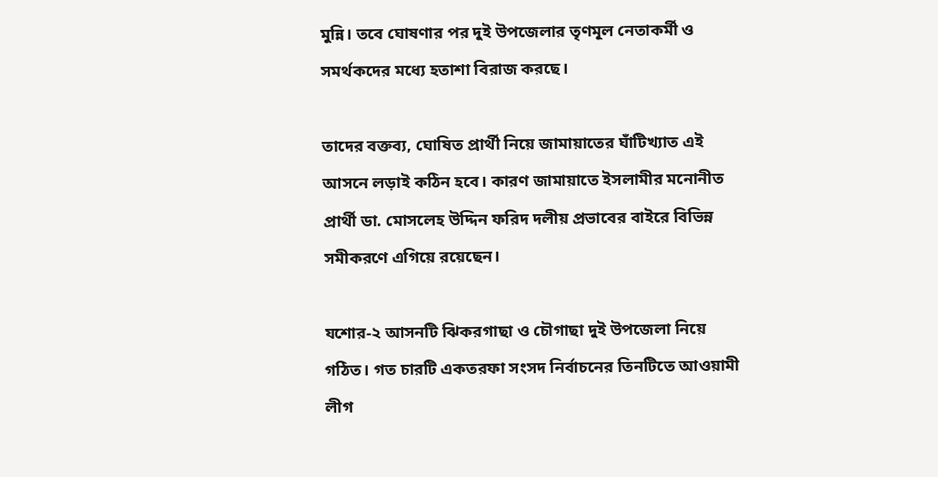মুন্নি। তবে ঘোষণার পর দুই উপজেলার তৃণমূল নেতাকর্মী ও সমর্থকদের মধ্যে হতাশা বিরাজ করছে।

তাদের বক্তব্য, ঘোষিত প্রার্থী নিয়ে জামায়াতের ঘাঁটিখ্যাত এই আসনে লড়াই কঠিন হবে। কারণ জামায়াতে ইসলামীর মনোনীত প্রার্থী ডা. মোসলেহ উদ্দিন ফরিদ দলীয় প্রভাবের বাইরে বিভিন্ন সমীকরণে এগিয়ে রয়েছেন।

যশোর-২ আসনটি ঝিকরগাছা ও চৌগাছা দুই উপজেলা নিয়ে গঠিত। গত চারটি একতরফা সংসদ নির্বাচনের তিনটিতে আওয়ামী লীগ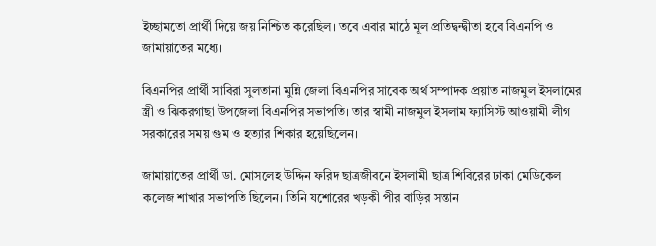ইচ্ছামতো প্রার্থী দিয়ে জয় নিশ্চিত করেছিল। তবে এবার মাঠে মূল প্রতিদ্বন্দ্বীতা হবে বিএনপি ও জামায়াতের মধ্যে।

বিএনপির প্রার্থী সাবিরা সুলতানা মুন্নি জেলা বিএনপির সাবেক অর্থ সম্পাদক প্রয়াত নাজমুল ইসলামের স্ত্রী ও ঝিকরগাছা উপজেলা বিএনপির সভাপতি। তার স্বামী নাজমুল ইসলাম ফ্যাসিস্ট আওয়ামী লীগ সরকারের সময় গুম ও হত্যার শিকার হয়েছিলেন।

জামায়াতের প্রার্থী ডা. মোসলেহ উদ্দিন ফরিদ ছাত্রজীবনে ইসলামী ছাত্র শিবিরের ঢাকা মেডিকেল কলেজ শাখার সভাপতি ছিলেন। তিনি যশোরের খড়কী পীর বাড়ির সন্তান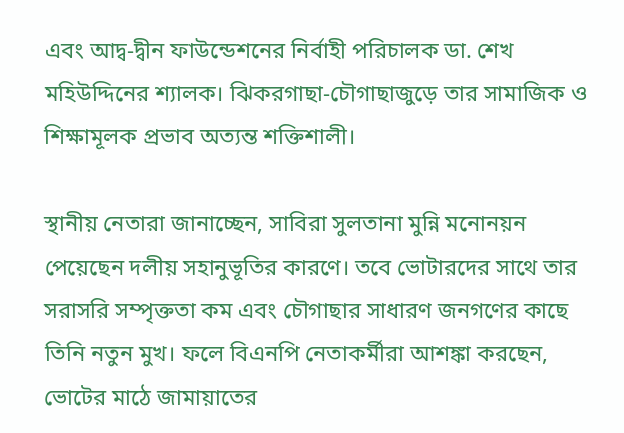এবং আদ্ব-দ্বীন ফাউন্ডেশনের নির্বাহী পরিচালক ডা. শেখ মহিউদ্দিনের শ্যালক। ঝিকরগাছা-চৌগাছাজুড়ে তার সামাজিক ও শিক্ষামূলক প্রভাব অত্যন্ত শক্তিশালী।

স্থানীয় নেতারা জানাচ্ছেন, সাবিরা সুলতানা মুন্নি মনোনয়ন পেয়েছেন দলীয় সহানুভূতির কারণে। তবে ভোটারদের সাথে তার সরাসরি সম্পৃক্ততা কম এবং চৌগাছার সাধারণ জনগণের কাছে তিনি নতুন মুখ। ফলে বিএনপি নেতাকর্মীরা আশঙ্কা করছেন, ভোটের মাঠে জামায়াতের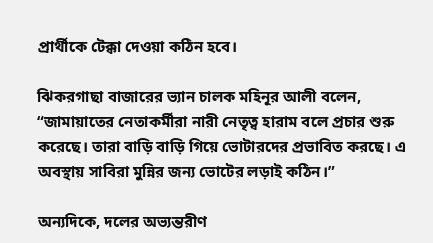প্রার্থীকে টেক্কা দেওয়া কঠিন হবে।

ঝিকরগাছা বাজারের ভ্যান চালক মহিনূর আলী বলেন, “জামায়াতের নেতাকর্মীরা নারী নেতৃত্ব হারাম বলে প্রচার শুরু করেছে। তারা বাড়ি বাড়ি গিয়ে ভোটারদের প্রভাবিত করছে। এ অবস্থায় সাবিরা মুন্নির জন্য ভোটের লড়াই কঠিন।”

অন্যদিকে, দলের অভ্যন্তরীণ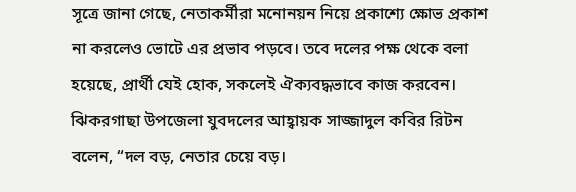সূত্রে জানা গেছে, নেতাকর্মীরা মনোনয়ন নিয়ে প্রকাশ্যে ক্ষোভ প্রকাশ না করলেও ভোটে এর প্রভাব পড়বে। তবে দলের পক্ষ থেকে বলা হয়েছে, প্রার্থী যেই হোক, সকলেই ঐক্যবদ্ধভাবে কাজ করবেন। ঝিকরগাছা উপজেলা যুবদলের আহ্বায়ক সাজ্জাদুল কবির রিটন বলেন, “দল বড়, নেতার চেয়ে বড়।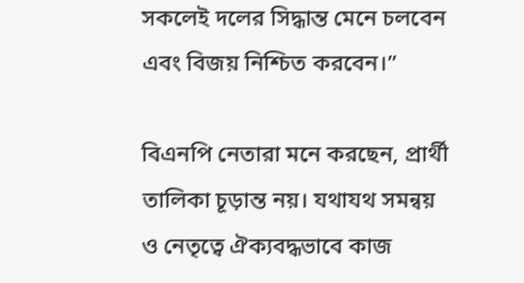সকলেই দলের সিদ্ধান্ত মেনে চলবেন এবং বিজয় নিশ্চিত করবেন।”

বিএনপি নেতারা মনে করছেন, প্রার্থী তালিকা চূড়ান্ত নয়। যথাযথ সমন্বয় ও নেতৃত্বে ঐক্যবদ্ধভাবে কাজ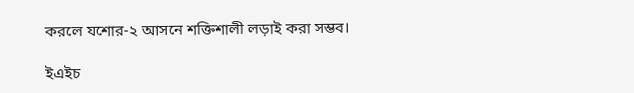করলে যশোর-২ আসনে শক্তিশালী লড়াই করা সম্ভব।

ইএইচ